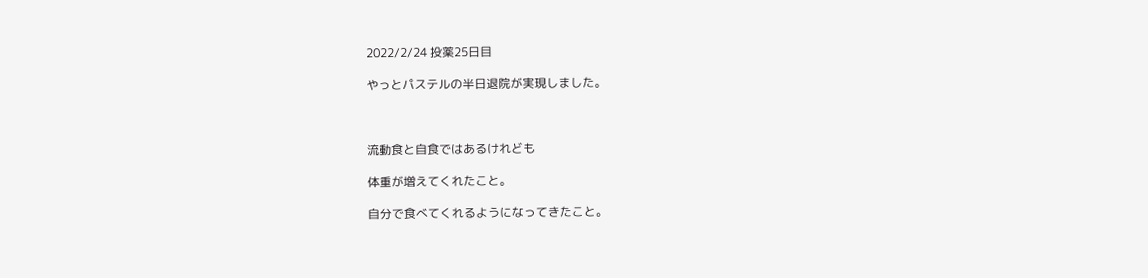2022/2/24 投薬25日目

やっとパステルの半日退院が実現しました。



流動食と自食ではあるけれども

体重が増えてくれたこと。

自分で食べてくれるようになってきたこと。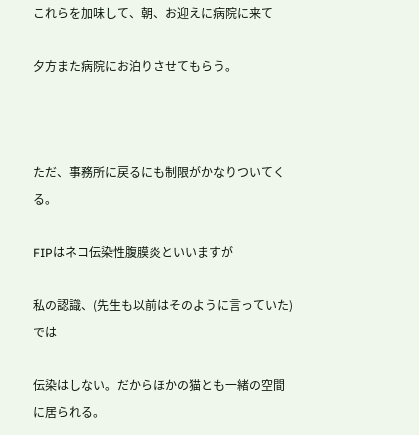これらを加味して、朝、お迎えに病院に来て

夕方また病院にお泊りさせてもらう。



ただ、事務所に戻るにも制限がかなりついてくる。

FIPはネコ伝染性腹膜炎といいますが

私の認識、(先生も以前はそのように言っていた)では

伝染はしない。だからほかの猫とも一緒の空間に居られる。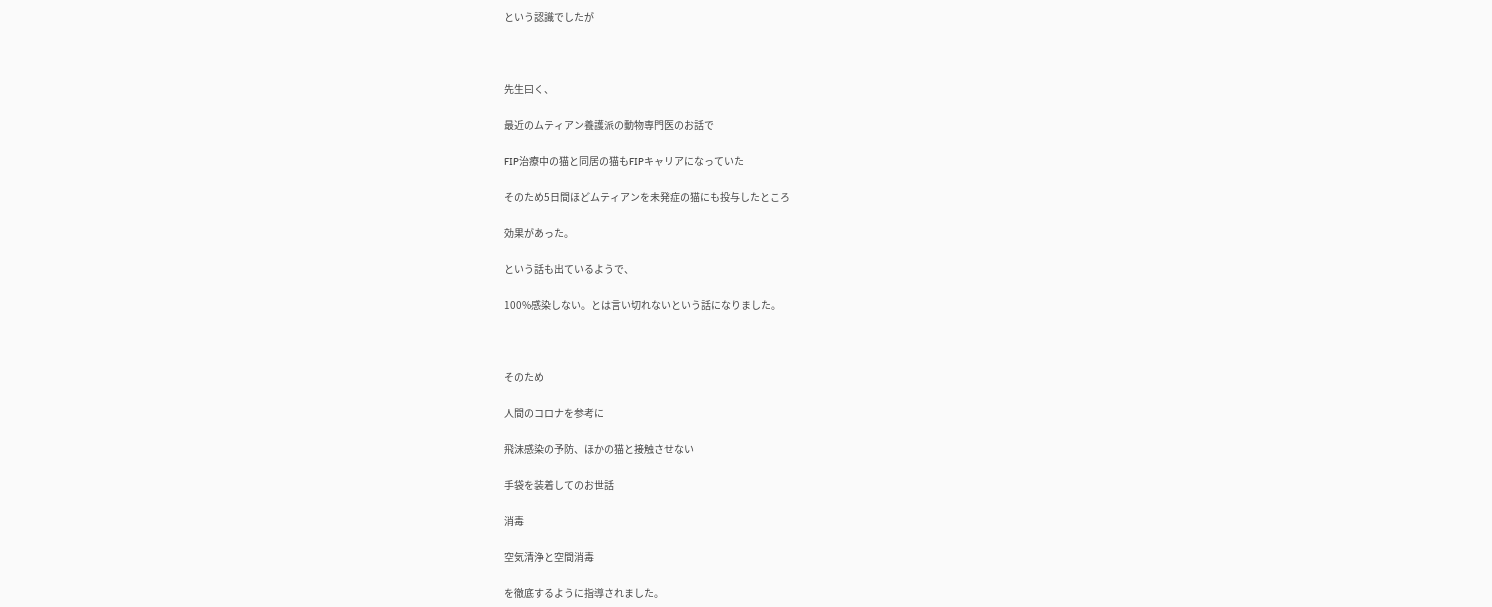という認識でしたが



先生曰く、

最近のムティアン養護派の動物専門医のお話で

FIP治療中の猫と同居の猫もFIPキャリアになっていた

そのため5日間ほどムティアンを未発症の猫にも投与したところ

効果があった。

という話も出ているようで、

100%感染しない。とは言い切れないという話になりました。



そのため

人間のコロナを参考に

飛沫感染の予防、ほかの猫と接触させない

手袋を装着してのお世話

消毒

空気清浄と空間消毒

を徹底するように指導されました。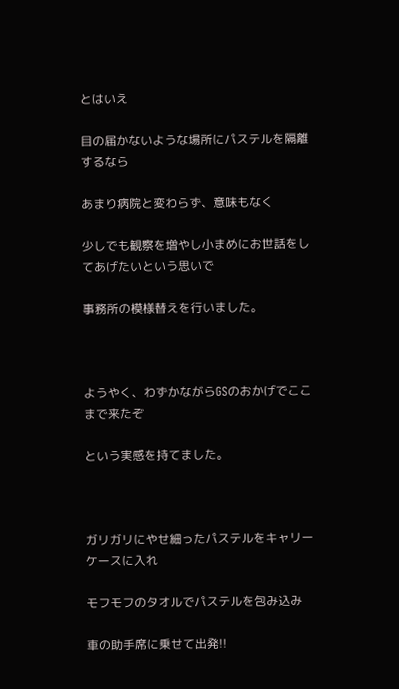とはいえ

目の届かないような場所にパステルを隔離するなら

あまり病院と変わらず、意味もなく

少しでも観察を増やし小まめにお世話をしてあげたいという思いで

事務所の模様替えを行いました。



ようやく、わずかながらGSのおかげでここまで来たぞ

という実感を持てました。



ガリガリにやせ細ったパステルをキャリーケースに入れ

モフモフのタオルでパステルを包み込み

車の助手席に乗せて出発!!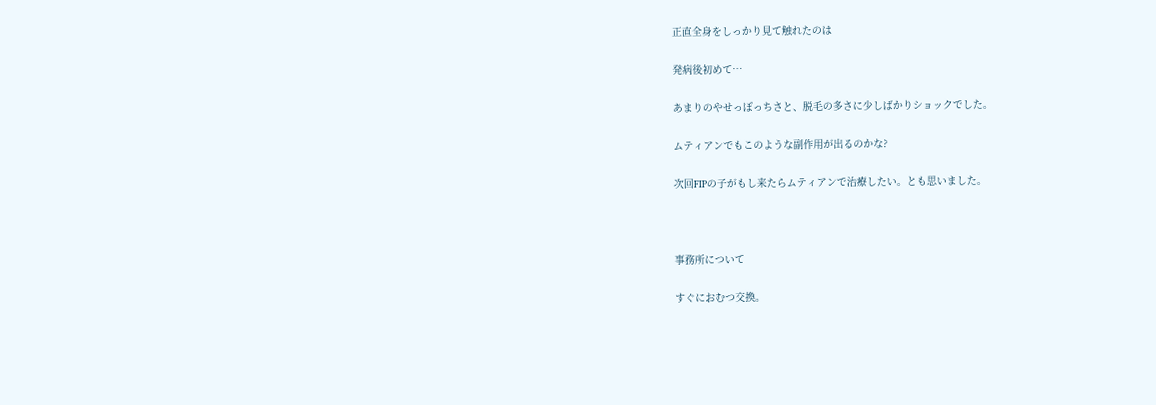正直全身をしっかり見て触れたのは

発病後初めて…

あまりのやせっぽっちさと、脱毛の多さに少しばかりショックでした。

ムティアンでもこのような副作用が出るのかな?

次回FIPの子がもし来たらムティアンで治療したい。とも思いました。



事務所について

すぐにおむつ交換。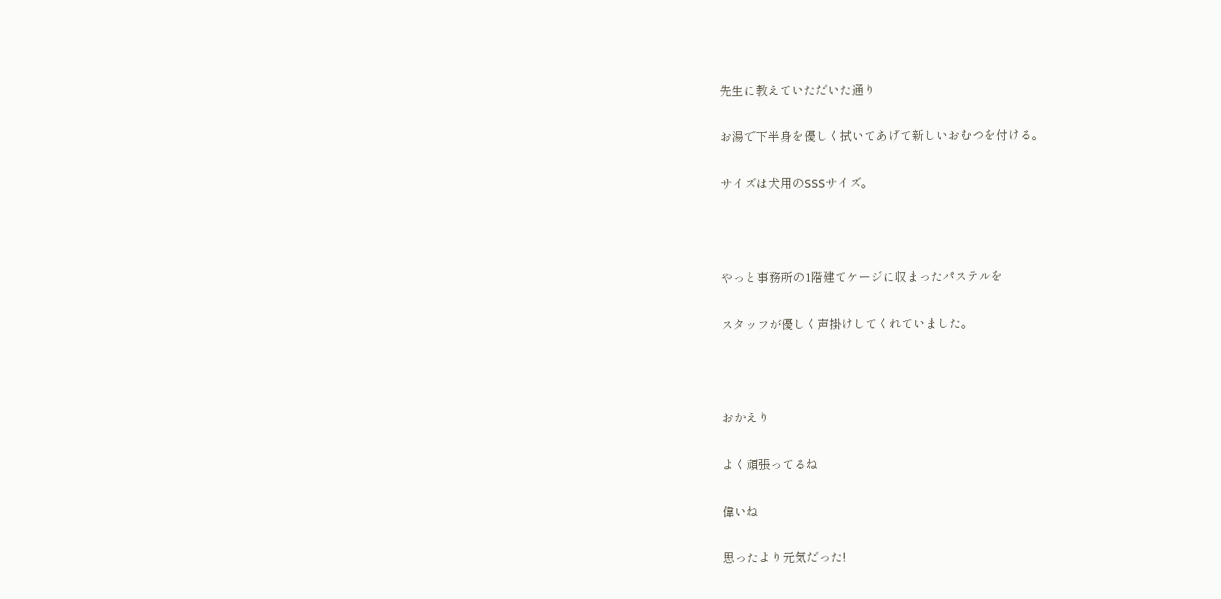先生に教えていただいた通り

お湯で下半身を優しく拭いてあげて新しいおむつを付ける。

サイズは犬用のSSSサイズ。



やっと事務所の1階建てケージに収まったパステルを

スタッフが優しく声掛けしてくれていました。



おかえり

よく頑張ってるね

偉いね

思ったより元気だった!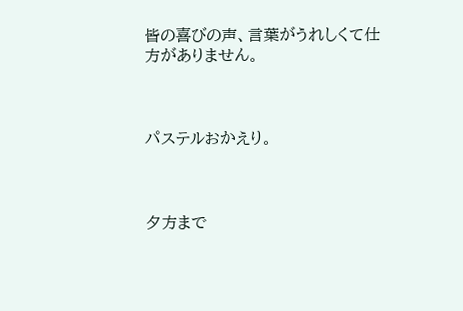皆の喜びの声、言葉がうれしくて仕方がありません。



パステルおかえり。



夕方まで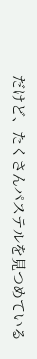だけど、たくさんパステルを見つめている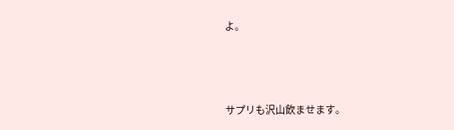よ。



サプリも沢山飲ませます。